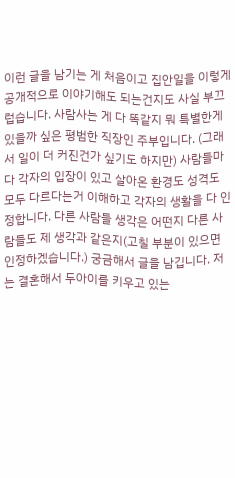이런 글을 남기는 게 처음이고 집안일을 이렇게 공개적으로 이야기해도 되는건지도 사실 부끄럽습니다. 사람사는 게 다 똑같지 뭐 특별한게 있을까 싶은 평범한 직장인 주부입니다. (그래서 일이 더 커진건가 싶기도 하지만) 사람들마다 각자의 입장이 있고 살아온 환경도 성격도 모두 다르다는거 이해하고 각자의 생활을 다 인정합니다. 다른 사람들 생각은 어떤지 다른 사람들도 제 생각과 같은지(고칠 부분이 있으면 인정하겠습니다.) 궁금해서 글을 남깁니다. 저는 결혼해서 두아이를 키우고 있는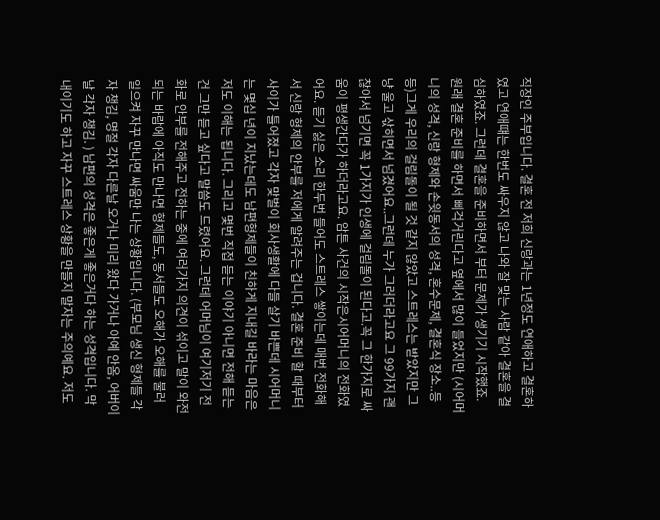직장인 주부입니다. 결혼 전 저희 신랑과는 1년정도 연애하고 결혼하였고 연애떄는 한번도 싸우지 않고 나와 잘 맞는 사람 같아 결혼을 결심하였죠. 그런데 결혼을 준비하면서 부터 문제가 생기기 시작했죠. 원래 결혼 준비를 하면서 삐걱거린다고 옆에서 많이 들었지만 (시어머니의 성격, 신랑 형제와 손윗동서의 성격, 혼수문제, 결혼식 장소..등등)그게 우리의 걸림돌이 될 것 같지 않았고 스트레스는 받았지만 그냥 울고 삯히면서 넘겼어요..그런데 누가 그러더라고요 그 99가지 괜찮아서 넘기면 꼭 1가지가 인생에 걸림돌이 된다고.꼭 그 한가지로 싸움이 평생간다가 하더라고요. 암튼 사건의 시작은시어머니의 전화였어요. 듣기 싫은 소리 한두번 들어도 스트레스 쌓이는데 매번 전화해서 신랑 형제의 안부를 저에게 알려주는 겁니다. 결혼 준비 할 때부터 사이가 틀어졌고 각자 맞벌이 회사생활에 다들 살기 바쁜데 시어머니는 몇십 년이 지났는데도 남편형제들이 친하게 지내길 바라는 마음은 저도 이해는 됩니다. 그리고 몇번 직접 듣는 이야기 아니면 전해 듣는건 그만 듣고 싶다고 말씀도 드렸어요. 그런데 어머님이 여기저기 전화로 안부를 전해주고 전하는 중에 여러가지 의견이 섞이고 말이 와전되는 바람에 아직도 만나면 형제들도, 동서들도 오해가 오해를 불러 일으켜 자꾸 만나면 싸움만 나는 상황입니다. (부모님 생신 형제들 각자 챙김, 명절 각자 다른날 오거나 미리 왔다 가거나 아예 안옴, 어버이날 각자 챙김. ) 남편의 성격은 좋은게 좋은거다 하는 성격입니다. 막내이기도 하고 자꾸 스트레스 상황을 만들지 말자는 주의예요. 저도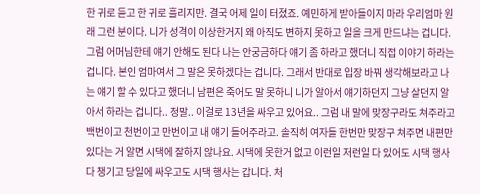한 귀로 듣고 한 귀로 흘리지만. 결국 어제 일이 터졌죠. 예민하게 받아들이지 마라 우리엄마 원래 그런 분이다. 니가 성격이 이상한거지 왜 아직도 변하지 못하고 일을 크게 만드냐는 겁니다. 그럼 어머님한테 얘기 안해도 된다 나는 안궁금하다 얘기 좀 하라고 했더니 직접 이야기 하라는 겁니다. 본인 엄마여서 그 말은 못하겠다는 겁니다. 그래서 반대로 입장 바꿔 생각해보라고 나는 얘기 할 수 있다고 했더니 남편은 죽어도 말 못하니 니가 알아서 얘기하던지 그냥 살던지 알아서 하라는 겁니다.. 정말.. 이걸로 13년을 싸우고 있어요.. 그럼 내 말에 맞장구라도 쳐주라고 백번이고 천번이고 만번이고 내 얘기 들어주라고. 솔직히 여자들 한번만 맞장구 쳐주면 내편만 있다는 거 알면 시댁에 잘하지 않나요. 시댁에 못한거 없고 이런일 저런일 다 있어도 시댁 행사 다 챙기고 당일에 싸우고도 시댁 행사는 갑니다. 처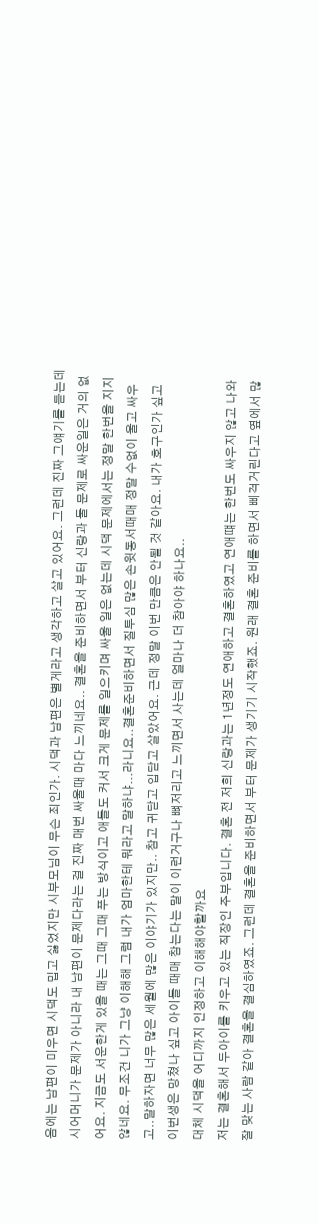음에는 남편이 미우면 시댁도 밉고 싫었지만 시부모님이 무슨 죄인가. 시댁과 남편은 별게라고 생각하고 살고 있어요. 그런데 진짜 그얘기를 듣는데 시어머니가 문제가 아니라 내 남편이 문제다라는 걸 진짜 매번 싸울때 마다 느끼네요.. 결혼을 준비하면서 부터 신랑과 둘 문제로 싸운일은 거의 없어요. 지금도 서운한게 있을 때는 그때 그때 푸는 방식이고 애들도 커서 크게 문제를 일으키며 싸울 일은 없는데 시댁 문제에서는 정말 한번을 지지 않네요. 무조건 니가 그냥 이해해 그럼 내가 엄마한테 뭐라고 말하냐...라니요..결혼준비하면서 질투심 많은 손윗동서때매 정말 수없이 울고 싸우고..말하자면 너무 많은 세월에 많은 이야기가 있지만.. 참고 귀닫고 입닫고 살았어요. 근데 정말 이번 만큼은 안될 것 같아요. 내가 호구인가 싶고 이번생은 망쳤나 싶고 아이들 때매 참는다는 말이 이런거구나 뼈저리고 느끼면서 사는데 얼마나 더 참아야 하나요..
대체 시댁을 어디까지 인정하고 이해해야할까요
저는 결혼해서 두아이를 키우고 있는 직장인 주부입니다. 결혼 전 저희 신랑과는 1년정도 연애하고 결혼하였고 연애떄는 한번도 싸우지 않고 나와 잘 맞는 사람 같아 결혼을 결심하였죠. 그런데 결혼을 준비하면서 부터 문제가 생기기 시작했죠. 원래 결혼 준비를 하면서 삐걱거린다고 옆에서 많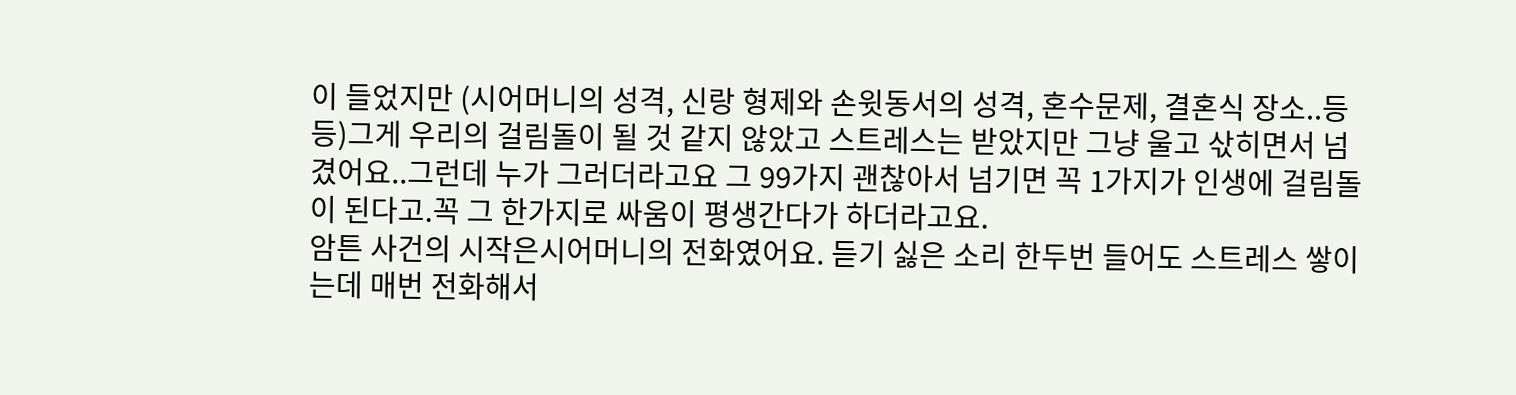이 들었지만 (시어머니의 성격, 신랑 형제와 손윗동서의 성격, 혼수문제, 결혼식 장소..등등)그게 우리의 걸림돌이 될 것 같지 않았고 스트레스는 받았지만 그냥 울고 삯히면서 넘겼어요..그런데 누가 그러더라고요 그 99가지 괜찮아서 넘기면 꼭 1가지가 인생에 걸림돌이 된다고.꼭 그 한가지로 싸움이 평생간다가 하더라고요.
암튼 사건의 시작은시어머니의 전화였어요. 듣기 싫은 소리 한두번 들어도 스트레스 쌓이는데 매번 전화해서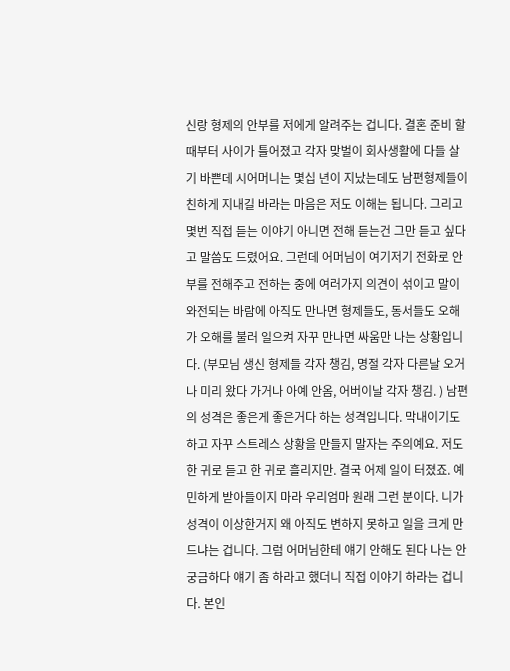신랑 형제의 안부를 저에게 알려주는 겁니다. 결혼 준비 할 때부터 사이가 틀어졌고 각자 맞벌이 회사생활에 다들 살기 바쁜데 시어머니는 몇십 년이 지났는데도 남편형제들이 친하게 지내길 바라는 마음은 저도 이해는 됩니다. 그리고 몇번 직접 듣는 이야기 아니면 전해 듣는건 그만 듣고 싶다고 말씀도 드렸어요. 그런데 어머님이 여기저기 전화로 안부를 전해주고 전하는 중에 여러가지 의견이 섞이고 말이 와전되는 바람에 아직도 만나면 형제들도, 동서들도 오해가 오해를 불러 일으켜 자꾸 만나면 싸움만 나는 상황입니다. (부모님 생신 형제들 각자 챙김, 명절 각자 다른날 오거나 미리 왔다 가거나 아예 안옴, 어버이날 각자 챙김. ) 남편의 성격은 좋은게 좋은거다 하는 성격입니다. 막내이기도 하고 자꾸 스트레스 상황을 만들지 말자는 주의예요. 저도 한 귀로 듣고 한 귀로 흘리지만. 결국 어제 일이 터졌죠. 예민하게 받아들이지 마라 우리엄마 원래 그런 분이다. 니가 성격이 이상한거지 왜 아직도 변하지 못하고 일을 크게 만드냐는 겁니다. 그럼 어머님한테 얘기 안해도 된다 나는 안궁금하다 얘기 좀 하라고 했더니 직접 이야기 하라는 겁니다. 본인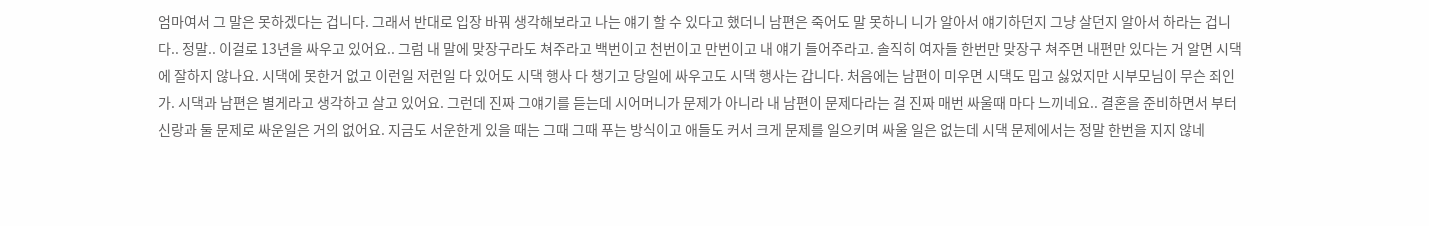엄마여서 그 말은 못하겠다는 겁니다. 그래서 반대로 입장 바꿔 생각해보라고 나는 얘기 할 수 있다고 했더니 남편은 죽어도 말 못하니 니가 알아서 얘기하던지 그냥 살던지 알아서 하라는 겁니다.. 정말.. 이걸로 13년을 싸우고 있어요.. 그럼 내 말에 맞장구라도 쳐주라고 백번이고 천번이고 만번이고 내 얘기 들어주라고. 솔직히 여자들 한번만 맞장구 쳐주면 내편만 있다는 거 알면 시댁에 잘하지 않나요. 시댁에 못한거 없고 이런일 저런일 다 있어도 시댁 행사 다 챙기고 당일에 싸우고도 시댁 행사는 갑니다. 처음에는 남편이 미우면 시댁도 밉고 싫었지만 시부모님이 무슨 죄인가. 시댁과 남편은 별게라고 생각하고 살고 있어요. 그런데 진짜 그얘기를 듣는데 시어머니가 문제가 아니라 내 남편이 문제다라는 걸 진짜 매번 싸울때 마다 느끼네요.. 결혼을 준비하면서 부터 신랑과 둘 문제로 싸운일은 거의 없어요. 지금도 서운한게 있을 때는 그때 그때 푸는 방식이고 애들도 커서 크게 문제를 일으키며 싸울 일은 없는데 시댁 문제에서는 정말 한번을 지지 않네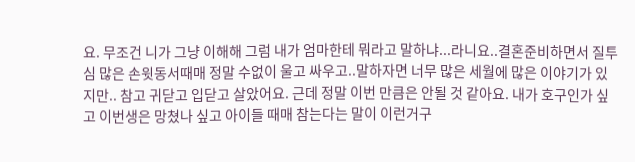요. 무조건 니가 그냥 이해해 그럼 내가 엄마한테 뭐라고 말하냐...라니요..결혼준비하면서 질투심 많은 손윗동서때매 정말 수없이 울고 싸우고..말하자면 너무 많은 세월에 많은 이야기가 있지만.. 참고 귀닫고 입닫고 살았어요. 근데 정말 이번 만큼은 안될 것 같아요. 내가 호구인가 싶고 이번생은 망쳤나 싶고 아이들 때매 참는다는 말이 이런거구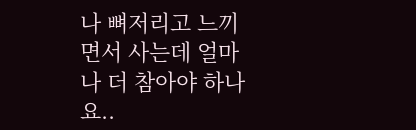나 뼈저리고 느끼면서 사는데 얼마나 더 참아야 하나요..